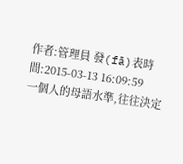作者:管理員 發(fā)表時間:2015-03-13 16:09:59
一個人的母語水準,往往決定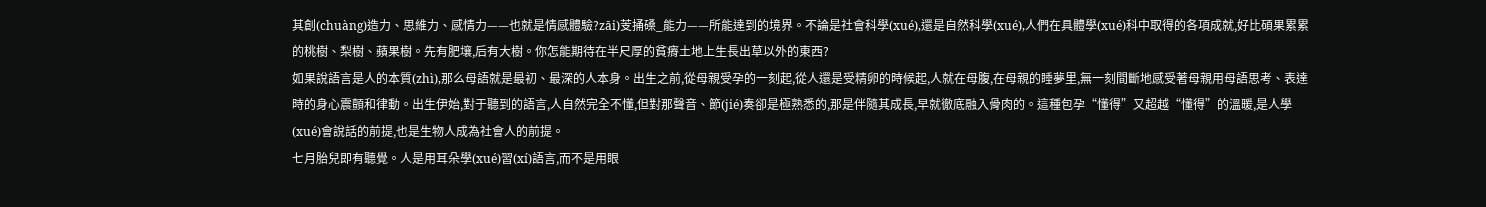其創(chuàng)造力、思維力、感情力——也就是情感體驗?zāi)芰捅磉_能力——所能達到的境界。不論是社會科學(xué),還是自然科學(xué),人們在具體學(xué)科中取得的各項成就,好比碩果累累的桃樹、梨樹、蘋果樹。先有肥壤,后有大樹。你怎能期待在半尺厚的貧瘠土地上生長出草以外的東西?
如果說語言是人的本質(zhì),那么母語就是最初、最深的人本身。出生之前,從母親受孕的一刻起,從人還是受精卵的時候起,人就在母腹,在母親的睡夢里,無一刻間斷地感受著母親用母語思考、表達時的身心震顫和律動。出生伊始,對于聽到的語言,人自然完全不懂,但對那聲音、節(jié)奏卻是極熟悉的,那是伴隨其成長,早就徹底融入骨肉的。這種包孕“懂得”又超越“懂得”的溫暖,是人學(xué)會說話的前提,也是生物人成為社會人的前提。
七月胎兒即有聽覺。人是用耳朵學(xué)習(xí)語言,而不是用眼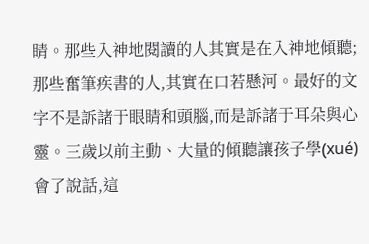睛。那些入神地閱讀的人其實是在入神地傾聽;那些奮筆疾書的人,其實在口若懸河。最好的文字不是訴諸于眼睛和頭腦,而是訴諸于耳朵與心靈。三歲以前主動、大量的傾聽讓孩子學(xué)會了說話,這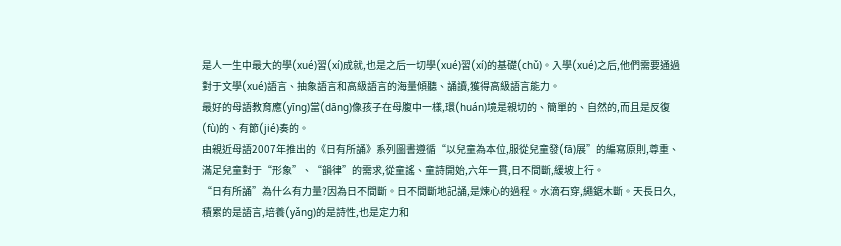是人一生中最大的學(xué)習(xí)成就,也是之后一切學(xué)習(xí)的基礎(chǔ)。入學(xué)之后,他們需要通過對于文學(xué)語言、抽象語言和高級語言的海量傾聽、誦讀,獲得高級語言能力。
最好的母語教育應(yīng)當(dāng)像孩子在母腹中一樣,環(huán)境是親切的、簡單的、自然的,而且是反復(fù)的、有節(jié)奏的。
由親近母語2007年推出的《日有所誦》系列圖書遵循“以兒童為本位,服從兒童發(fā)展”的編寫原則,尊重、滿足兒童對于“形象”、“韻律”的需求,從童謠、童詩開始,六年一貫,日不間斷,緩坡上行。
“日有所誦”為什么有力量?因為日不間斷。日不間斷地記誦,是煉心的過程。水滴石穿,繩鋸木斷。天長日久,積累的是語言,培養(yǎng)的是詩性,也是定力和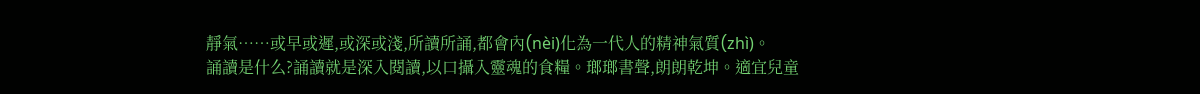靜氣……或早或遲,或深或淺,所讀所誦,都會內(nèi)化為一代人的精神氣質(zhì)。
誦讀是什么?誦讀就是深入閱讀,以口攝入靈魂的食糧。瑯瑯書聲,朗朗乾坤。適宜兒童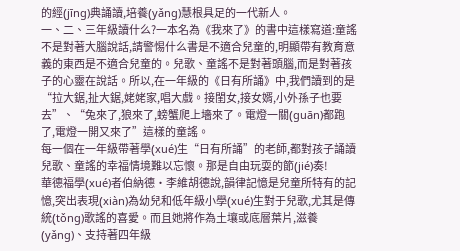的經(jīng)典誦讀,培養(yǎng)慧根具足的一代新人。
一、二、三年級讀什么?一本名為《我來了》的書中這樣寫道:童謠不是對著大腦說話,請警惕什么書是不適合兒童的,明顯帶有教育意義的東西是不適合兒童的。兒歌、童謠不是對著頭腦,而是對著孩子的心靈在說話。所以,在一年級的《日有所誦》中,我們讀到的是“拉大鋸,扯大鋸,姥姥家,唱大戲。接閨女,接女婿,小外孫子也要去”、“兔來了,狼來了,螃蟹爬上墻來了。電燈一關(guān)都跑了,電燈一開又來了”這樣的童謠。
每一個在一年級帶著學(xué)生“日有所誦”的老師,都對孩子誦讀兒歌、童謠的幸福情境難以忘懷。那是自由玩耍的節(jié)奏!
華德福學(xué)者伯納德·李維胡德說,韻律記憶是兒童所特有的記憶,突出表現(xiàn)為幼兒和低年級小學(xué)生對于兒歌,尤其是傳統(tǒng)歌謠的喜愛。而且她將作為土壤或底層葉片,滋養(yǎng)、支持著四年級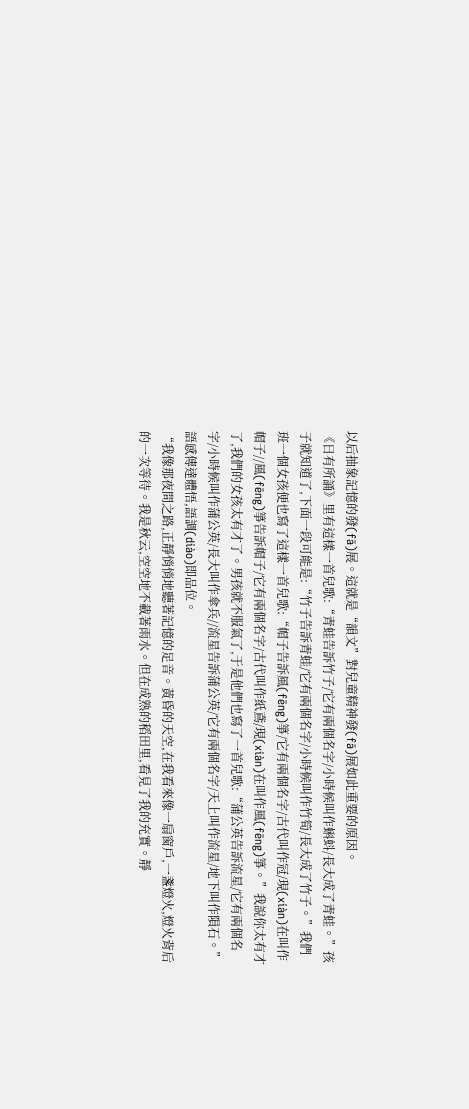以后抽象記憶的發(fā)展。這就是“韻文”對兒童精神發(fā)展如此重要的原因。
《日有所誦》里有這樣一首兒歌:“青蛙告訴竹子/它有兩個名字/小時候叫作蝌蚪/長大成了青蛙。”孩子就知道了,下面一段可能是:“竹子告訴青蛙/它有兩個名字/小時候叫作竹筍/長大成了竹子。”我們班一個女孩便也寫了這樣一首兒歌:“帽子告訴風(fēng)箏/它有兩個名字/古代叫作冠/現(xiàn)在叫作帽子//風(fēng)箏告訴帽子/它有兩個名字/古代叫作紙鳶/現(xiàn)在叫作風(fēng)箏。”我說你太有才了,我們的女孩太有才了。男孩就不服氣了,于是他們也寫了一首兒歌:“蒲公英告訴流星/它有兩個名字/小時候叫作蒲公英/長大叫作傘兵//流星告訴蒲公英/它有兩個名字/天上叫作流星/地下叫作隕石。”
語感傳達體悟,語調(diào)即品位。
“我像那夜間之路,正靜悄悄地聽著記憶的足音。黃昏的天空,在我看來像一扇窗戶,一盞燈火,燈火背后的一次等待。我是秋云,空空地不載著雨水。但在成熟的稻田里,看見了我的充實。靜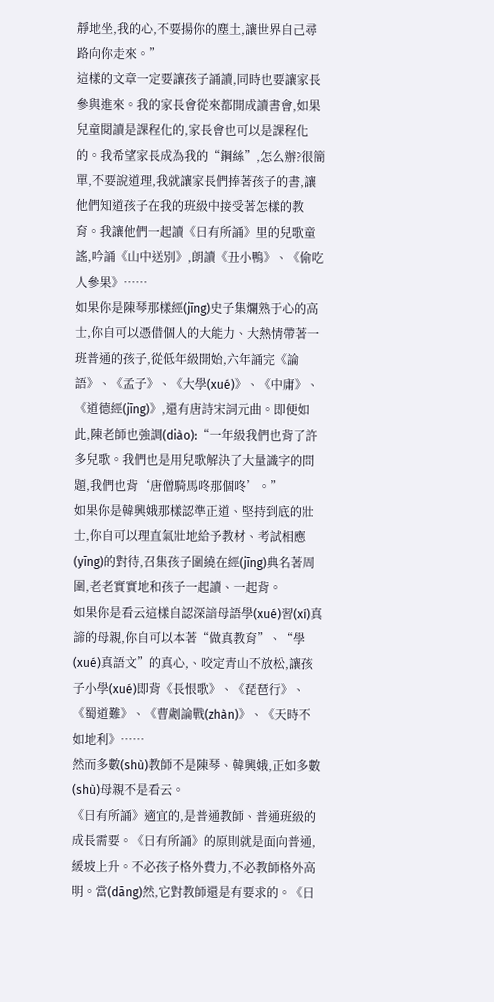靜地坐,我的心,不要揚你的塵土,讓世界自己尋路向你走來。”
這樣的文章一定要讓孩子誦讀,同時也要讓家長參與進來。我的家長會從來都開成讀書會,如果兒童閱讀是課程化的,家長會也可以是課程化的。我希望家長成為我的“鋼絲”,怎么辦?很簡單,不要說道理,我就讓家長們捧著孩子的書,讓他們知道孩子在我的班級中接受著怎樣的教育。我讓他們一起讀《日有所誦》里的兒歌童謠,吟誦《山中送別》,朗讀《丑小鴨》、《偷吃人參果》……
如果你是陳琴那樣經(jīng)史子集爛熟于心的高士,你自可以憑借個人的大能力、大熱情帶著一班普通的孩子,從低年級開始,六年誦完《論語》、《孟子》、《大學(xué)》、《中庸》、《道德經(jīng)》,還有唐詩宋詞元曲。即便如此,陳老師也強調(diào):“一年級我們也背了許多兒歌。我們也是用兒歌解決了大量識字的問題,我們也背‘唐僧騎馬咚那個咚’。”
如果你是韓興娥那樣認準正道、堅持到底的壯士,你自可以理直氣壯地給予教材、考試相應(yīng)的對待,召集孩子圍繞在經(jīng)典名著周圍,老老實實地和孩子一起讀、一起背。
如果你是看云這樣自認深諳母語學(xué)習(xí)真諦的母親,你自可以本著“做真教育”、“學(xué)真語文”的真心,、咬定青山不放松,讓孩子小學(xué)即背《長恨歌》、《琵琶行》、《蜀道難》、《曹劌論戰(zhàn)》、《天時不如地利》……
然而多數(shù)教師不是陳琴、韓興娥,正如多數(shù)母親不是看云。
《日有所誦》適宜的,是普通教師、普通班級的成長需要。《日有所誦》的原則就是面向普通,緩坡上升。不必孩子格外費力,不必教師格外高明。當(dāng)然,它對教師還是有要求的。《日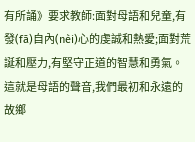有所誦》要求教師:面對母語和兒童,有發(fā)自內(nèi)心的虔誠和熱愛;面對荒誕和壓力,有堅守正道的智慧和勇氣。
這就是母語的聲音,我們最初和永遠的故鄉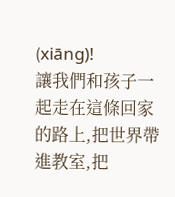(xiāng)!
讓我們和孩子一起走在這條回家的路上,把世界帶進教室,把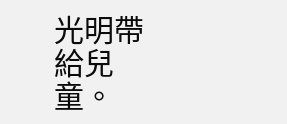光明帶給兒童。